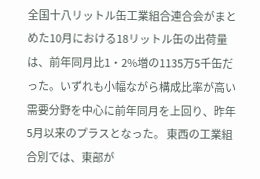全国十八リットル缶工業組合連合会がまとめた10月における18リットル缶の出荷量は、前年同月比1・2%増の1135万5千缶だった。いずれも小幅ながら構成比率が高い需要分野を中心に前年同月を上回り、昨年5月以来のプラスとなった。 東西の工業組合別では、東部が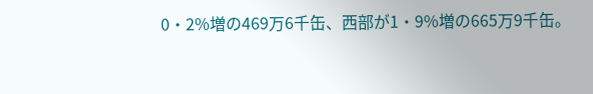0・2%増の469万6千缶、西部が1・9%増の665万9千缶。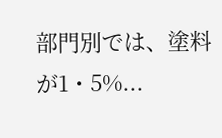部門別では、塗料が1・5%...